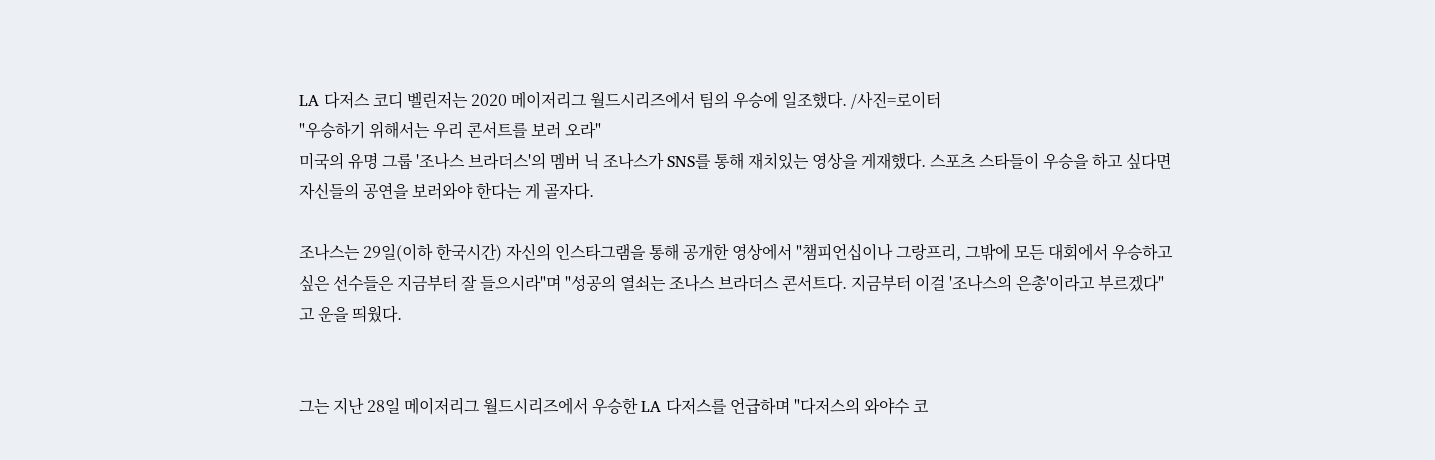LA 다저스 코디 벨린저는 2020 메이저리그 월드시리즈에서 팀의 우승에 일조했다. /사진=로이터
"우승하기 위해서는 우리 콘서트를 보러 오라"
미국의 유명 그룹 '조나스 브라더스'의 멤버 닉 조나스가 SNS를 통해 재치있는 영상을 게재했다. 스포츠 스타들이 우승을 하고 싶다면 자신들의 공연을 보러와야 한다는 게 골자다.

조나스는 29일(이하 한국시간) 자신의 인스타그램을 통해 공개한 영상에서 "챔피언십이나 그랑프리, 그밖에 모든 대회에서 우승하고 싶은 선수들은 지금부터 잘 들으시라"며 "성공의 열쇠는 조나스 브라더스 콘서트다. 지금부터 이걸 '조나스의 은총'이라고 부르겠다"고 운을 띄웠다.


그는 지난 28일 메이저리그 월드시리즈에서 우승한 LA 다저스를 언급하며 "다저스의 와야수 코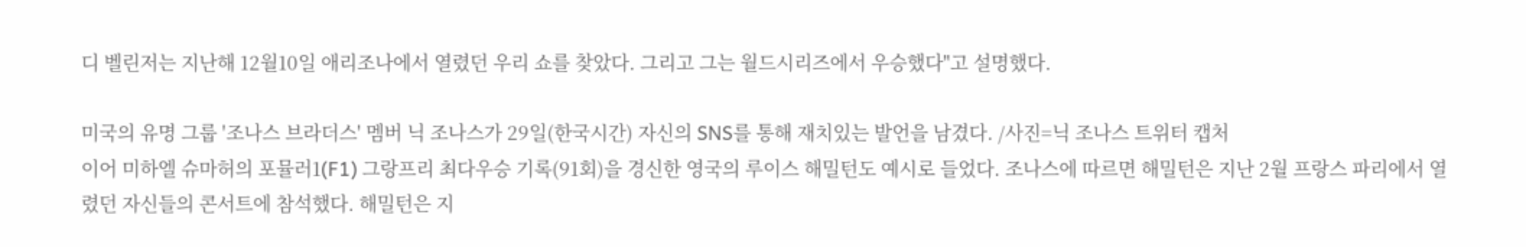디 벨린저는 지난해 12월10일 애리조나에서 열렸던 우리 쇼를 찾았다. 그리고 그는 월드시리즈에서 우승했다"고 설명했다.

미국의 유명 그룹 '조나스 브라더스' 멤버 닉 조나스가 29일(한국시간) 자신의 SNS를 통해 재치있는 발언을 남겼다. /사진=닉 조나스 트위터 캡처
이어 미하엘 슈마허의 포뮬러1(F1) 그랑프리 최다우승 기록(91회)을 경신한 영국의 루이스 해밀턴도 예시로 들었다. 조나스에 따르면 해밀턴은 지난 2월 프랑스 파리에서 열렸던 자신들의 콘서트에 참석했다. 해밀턴은 지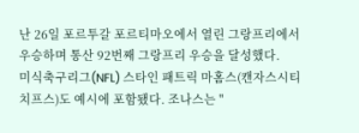난 26일 포르투갈 포르티마오에서 열린 그랑프리에서 우승하며 통산 92번째 그랑프리 우승을 달성했다.
미식축구리그(NFL) 스타인 패트릭 마홈스(캔자스시티 치프스)도 예시에 포함됐다. 조나스는 "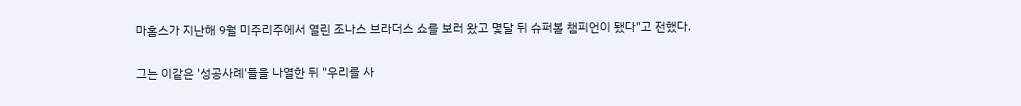마홈스가 지난해 9월 미주리주에서 열린 조나스 브라더스 쇼를 보러 왔고 몇달 뒤 슈퍼볼 챔피언이 됐다"고 전했다.

그는 이같은 '성공사례'들을 나열한 뒤 "우리를 사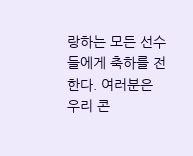랑하는 모든 선수들에게 축하를 전한다. 여러분은 우리 콘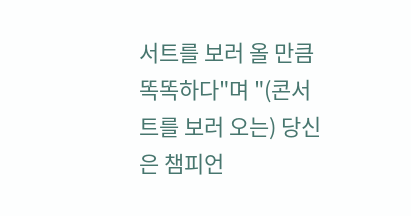서트를 보러 올 만큼 똑똑하다"며 "(콘서트를 보러 오는) 당신은 챔피언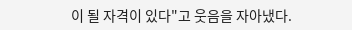이 될 자격이 있다"고 웃음을 자아냈다.